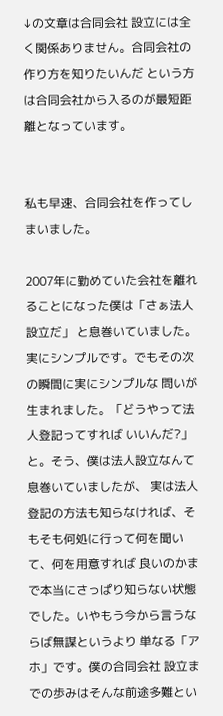↓の文章は合同会社 設立には全く関係ありません。合同会社の作り方を知りたいんだ という方は合同会社から入るのが最短距離となっています。


私も早速、合同会社を作ってしまいました。

2007年に勤めていた会社を離れることになった僕は「さぁ法人設立だ」 と息巻いていました。実にシンプルです。でもその次の瞬間に実にシンプルな 問いが生まれました。「どうやって法人登記ってすれば いいんだ?」と。そう、僕は法人設立なんて息巻いていましたが、 実は法人登記の方法も知らなければ、そもそも何処に行って何を聞いて、何を用意すれば 良いのかまで本当にさっぱり知らない状態でした。いやもう今から言うならば無謀というより 単なる「アホ」です。僕の合同会社 設立までの歩みはそんな前途多難とい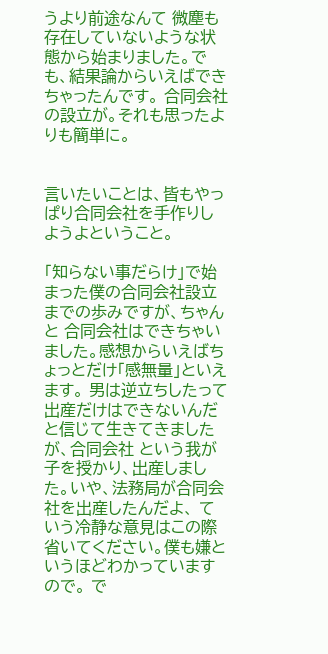うより前途なんて 微塵も存在していないような状態から始まりました。でも、結果論からいえばできちゃったんです。 合同会社の設立が。それも思ったよりも簡単に。


言いたいことは、皆もやっぱり合同会社を手作りしようよということ。

「知らない事だらけ」で始まった僕の合同会社設立までの歩みですが、ちゃんと 合同会社はできちゃいました。感想からいえばちょっとだけ「感無量」といえます。 男は逆立ちしたって出産だけはできないんだと信じて生きてきましたが、合同会社 という我が子を授かり、出産しました。いや、法務局が合同会社を出産したんだよ、 ていう冷静な意見はこの際省いてください。僕も嫌というほどわかっていますので。 で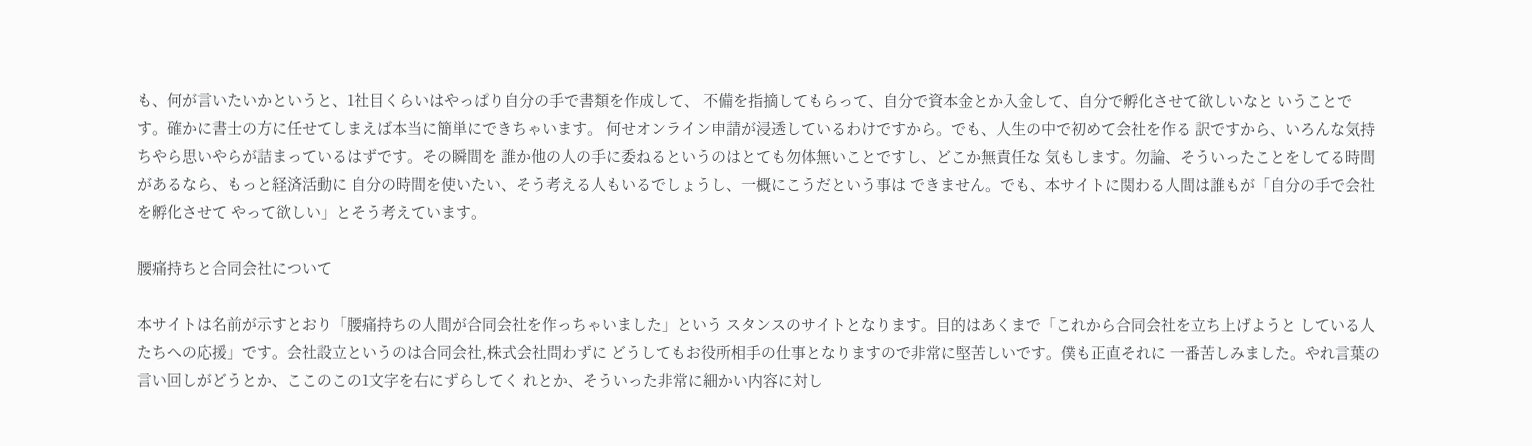も、何が言いたいかというと、1社目くらいはやっぱり自分の手で書類を作成して、 不備を指摘してもらって、自分で資本金とか入金して、自分で孵化させて欲しいなと いうことです。確かに書士の方に任せてしまえば本当に簡単にできちゃいます。 何せオンライン申請が浸透しているわけですから。でも、人生の中で初めて会社を作る 訳ですから、いろんな気持ちやら思いやらが詰まっているはずです。その瞬間を 誰か他の人の手に委ねるというのはとても勿体無いことですし、どこか無責任な 気もします。勿論、そういったことをしてる時間があるなら、もっと経済活動に 自分の時間を使いたい、そう考える人もいるでしょうし、一概にこうだという事は できません。でも、本サイトに関わる人間は誰もが「自分の手で会社を孵化させて やって欲しい」とそう考えています。

腰痛持ちと合同会社について

本サイトは名前が示すとおり「腰痛持ちの人間が合同会社を作っちゃいました」という スタンスのサイトとなります。目的はあくまで「これから合同会社を立ち上げようと している人たちへの応援」です。会社設立というのは合同会社,株式会社問わずに どうしてもお役所相手の仕事となりますので非常に堅苦しいです。僕も正直それに 一番苦しみました。やれ言葉の言い回しがどうとか、ここのこの1文字を右にずらしてく れとか、そういった非常に細かい内容に対し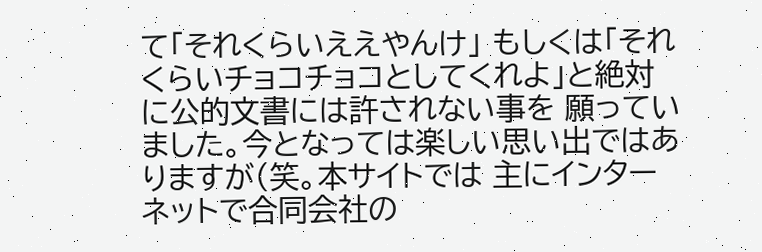て「それくらいええやんけ」 もしくは「それくらいチョコチョコとしてくれよ」と絶対に公的文書には許されない事を 願っていました。今となっては楽しい思い出ではありますが(笑。本サイトでは 主にインターネットで合同会社の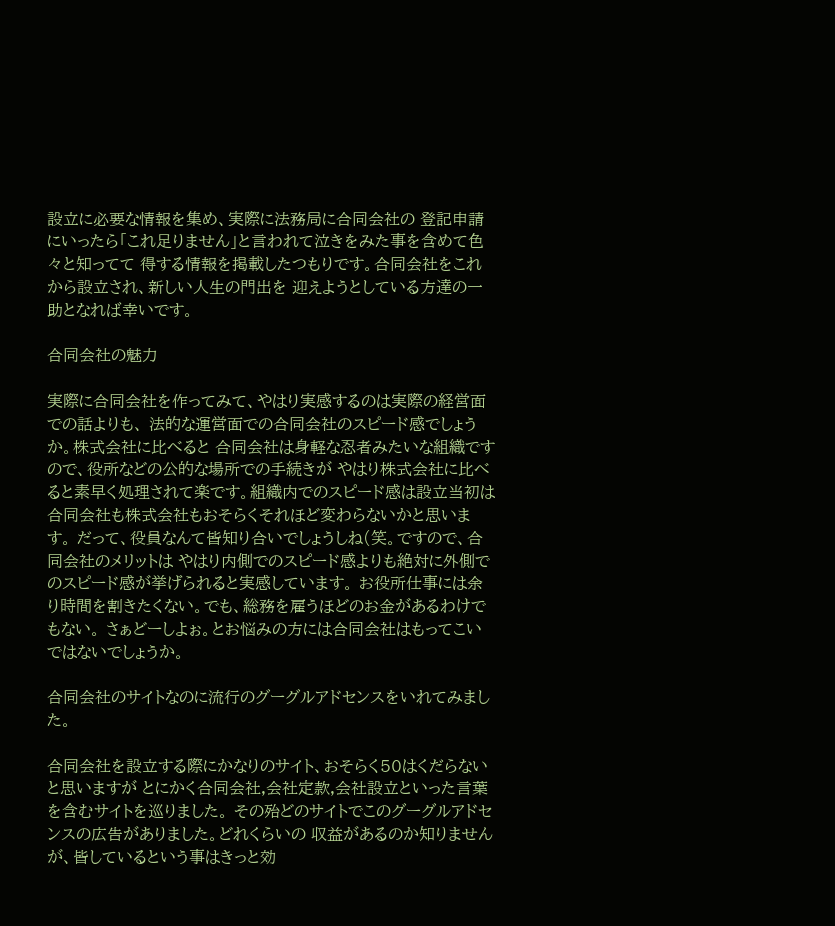設立に必要な情報を集め、実際に法務局に合同会社の 登記申請にいったら「これ足りません」と言われて泣きをみた事を含めて色々と知ってて 得する情報を掲載したつもりです。合同会社をこれから設立され、新しい人生の門出を 迎えようとしている方達の一助となれば幸いです。

合同会社の魅力

実際に合同会社を作ってみて、やはり実感するのは実際の経営面での話よりも、 法的な運営面での合同会社のスピード感でしょうか。株式会社に比べると 合同会社は身軽な忍者みたいな組織ですので、役所などの公的な場所での手続きが やはり株式会社に比べると素早く処理されて楽です。組織内でのスピード感は設立当初は 合同会社も株式会社もおそらくそれほど変わらないかと思います。 だって、役員なんて皆知り合いでしょうしね(笑。ですので、合同会社のメリットは やはり内側でのスピード感よりも絶対に外側でのスピード感が挙げられると実感しています。 お役所仕事には余り時間を割きたくない。でも、総務を雇うほどのお金があるわけでもない。 さぁどーしよぉ。とお悩みの方には合同会社はもってこいではないでしょうか。

合同会社のサイトなのに流行のグーグルアドセンスをいれてみました。

合同会社を設立する際にかなりのサイト、おそらく50はくだらないと思いますが とにかく合同会社,会社定款,会社設立といった言葉を含むサイトを巡りました。 その殆どのサイトでこのグーグルアドセンスの広告がありました。どれくらいの 収益があるのか知りませんが、皆しているという事はきっと効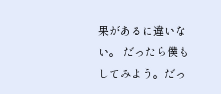果があるに違いない。 だったら僕もしてみよう。だっ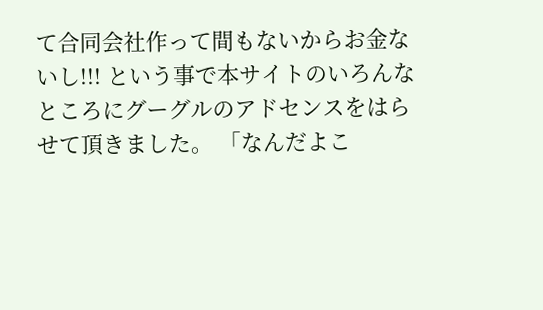て合同会社作って間もないからお金ないし!!! という事で本サイトのいろんなところにグーグルのアドセンスをはらせて頂きました。 「なんだよこ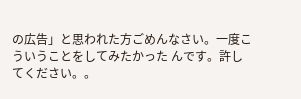の広告」と思われた方ごめんなさい。一度こういうことをしてみたかった んです。許してください。。